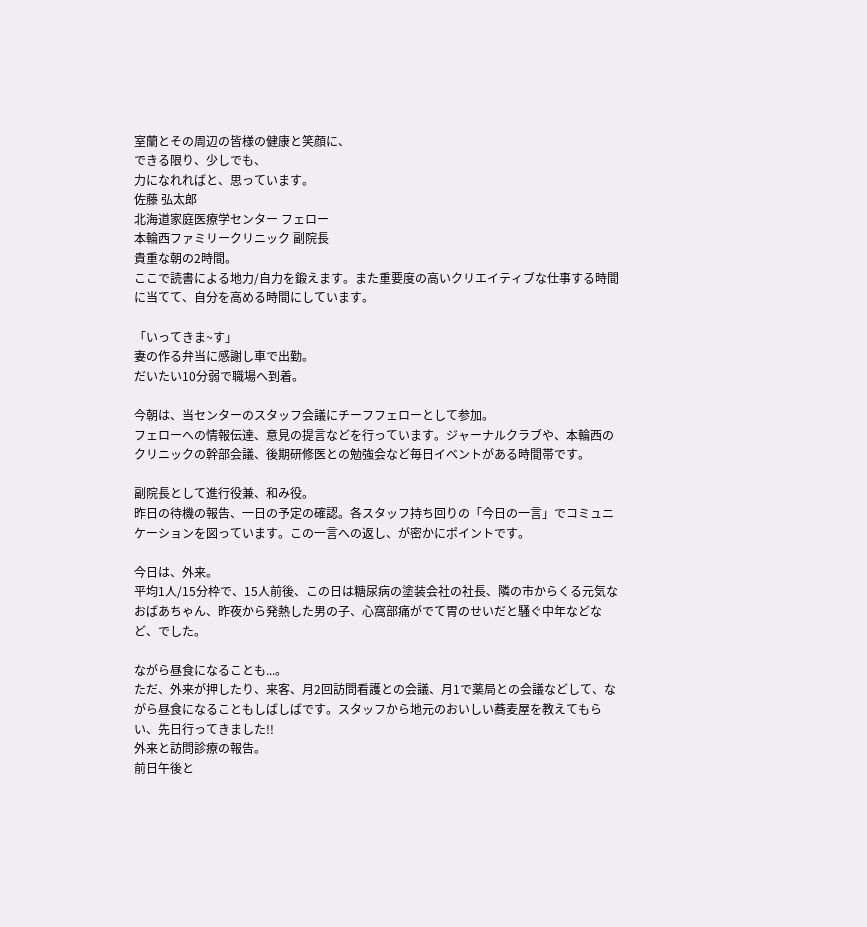室蘭とその周辺の皆様の健康と笑顔に、
できる限り、少しでも、
力になれればと、思っています。
佐藤 弘太郎
北海道家庭医療学センター フェロー
本輪西ファミリークリニック 副院長
貴重な朝の2時間。
ここで読書による地力/自力を鍛えます。また重要度の高いクリエイティブな仕事する時間に当てて、自分を高める時間にしています。

「いってきま~す」
妻の作る弁当に感謝し車で出勤。
だいたい10分弱で職場へ到着。

今朝は、当センターのスタッフ会議にチーフフェローとして参加。
フェローへの情報伝達、意見の提言などを行っています。ジャーナルクラブや、本輪西のクリニックの幹部会議、後期研修医との勉強会など毎日イベントがある時間帯です。

副院長として進行役兼、和み役。
昨日の待機の報告、一日の予定の確認。各スタッフ持ち回りの「今日の一言」でコミュニケーションを図っています。この一言への返し、が密かにポイントです。

今日は、外来。
平均1人/15分枠で、15人前後、この日は糖尿病の塗装会社の社長、隣の市からくる元気なおばあちゃん、昨夜から発熱した男の子、心窩部痛がでて胃のせいだと騒ぐ中年などなど、でした。

ながら昼食になることも...。
ただ、外来が押したり、来客、月2回訪問看護との会議、月1で薬局との会議などして、ながら昼食になることもしばしばです。スタッフから地元のおいしい蕎麦屋を教えてもらい、先日行ってきました!!
外来と訪問診療の報告。
前日午後と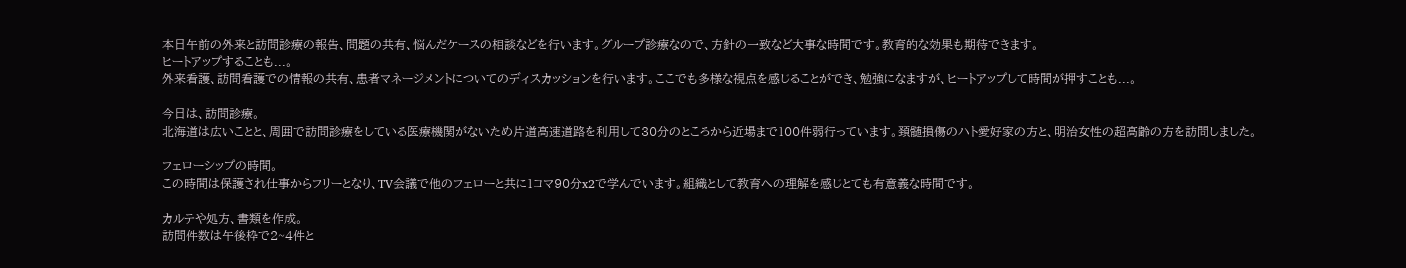本日午前の外来と訪問診療の報告、問題の共有、悩んだケースの相談などを行います。グループ診療なので、方針の一致など大事な時間です。教育的な効果も期待できます。
ヒートアップすることも...。
外来看護、訪問看護での情報の共有、患者マネージメントについてのディスカッションを行います。ここでも多様な視点を感じることができ、勉強になますが、ヒートアップして時間が押すことも...。

今日は、訪問診療。
北海道は広いことと、周囲で訪問診療をしている医療機関がないため片道高速道路を利用して30分のところから近場まで100件弱行っています。頚髄損傷のハト愛好家の方と、明治女性の超高齢の方を訪問しました。

フェローシップの時間。
この時間は保護され仕事からフリーとなり、TV会議で他のフェローと共に1コマ90分x2で学んでいます。組織として教育への理解を感じとても有意義な時間です。

カルテや処方、書類を作成。
訪問件数は午後枠で2~4件と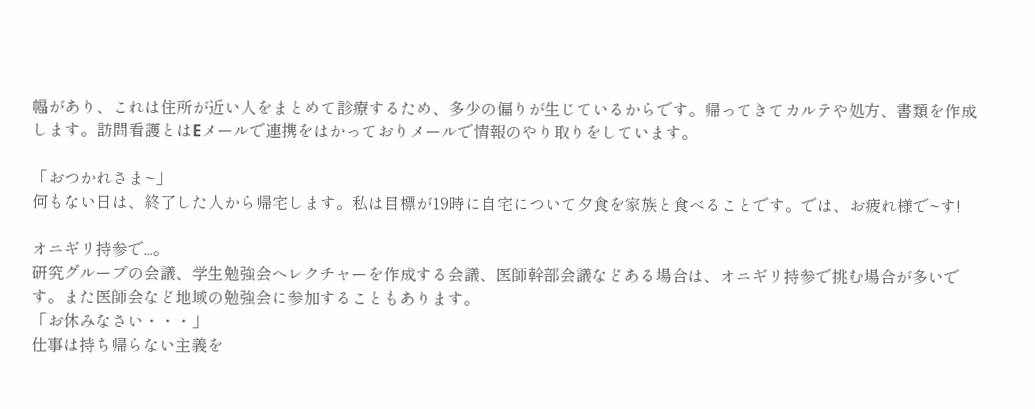幅があり、これは住所が近い人をまとめて診療するため、多少の偏りが生じているからです。帰ってきてカルテや処方、書類を作成します。訪問看護とはEメールで連携をはかっておりメールで情報のやり取りをしています。

「おつかれさま~」
何もない日は、終了した人から帰宅します。私は目標が19時に自宅について夕食を家族と食べることです。では、お疲れ様で~す!

オニギリ持参で...。
研究グループの会議、学生勉強会へレクチャーを作成する会議、医師幹部会議などある場合は、オニギリ持参で挑む場合が多いです。また医師会など地域の勉強会に参加することもあります。
「お休みなさい・・・」
仕事は持ち帰らない主義を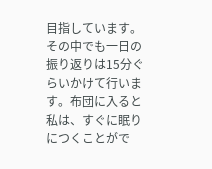目指しています。その中でも一日の振り返りは15分ぐらいかけて行います。布団に入ると私は、すぐに眠りにつくことがで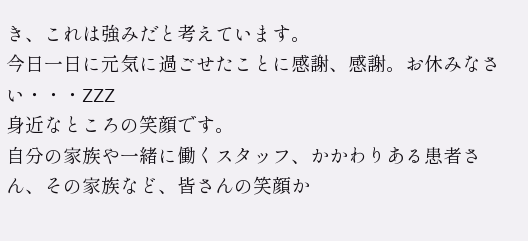き、これは強みだと考えています。
今日一日に元気に過ごせたことに感謝、感謝。お休みなさい・・・ZZZ
身近なところの笑顔です。
自分の家族や一緒に働くスタッフ、かかわりある患者さん、その家族など、皆さんの笑顔か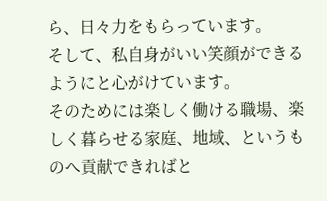ら、日々力をもらっています。
そして、私自身がいい笑顔ができるようにと心がけています。
そのためには楽しく働ける職場、楽しく暮らせる家庭、地域、というものへ貢献できればと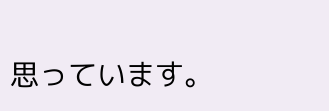思っています。